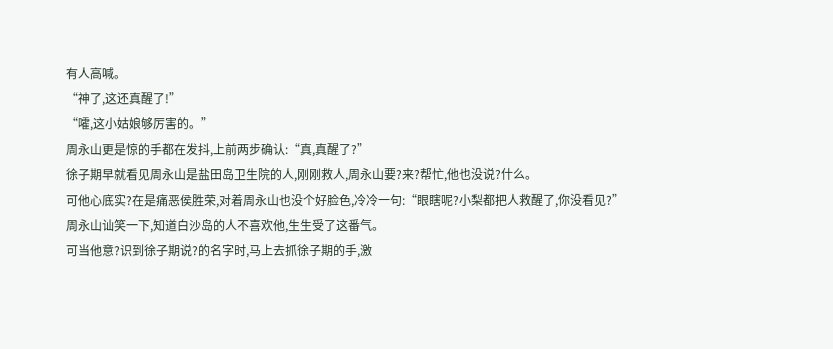有人高喊。
“神了,这还真醒了!”
“嚯,这小姑娘够厉害的。”
周永山更是惊的手都在发抖,上前两步确认:“真,真醒了?”
徐子期早就看见周永山是盐田岛卫生院的人,刚刚救人,周永山要?来?帮忙,他也没说?什么。
可他心底实?在是痛恶侯胜荣,对着周永山也没个好脸色,冷冷一句:“眼瞎呢?小梨都把人救醒了,你没看见?”
周永山讪笑一下,知道白沙岛的人不喜欢他,生生受了这番气。
可当他意?识到徐子期说?的名字时,马上去抓徐子期的手,激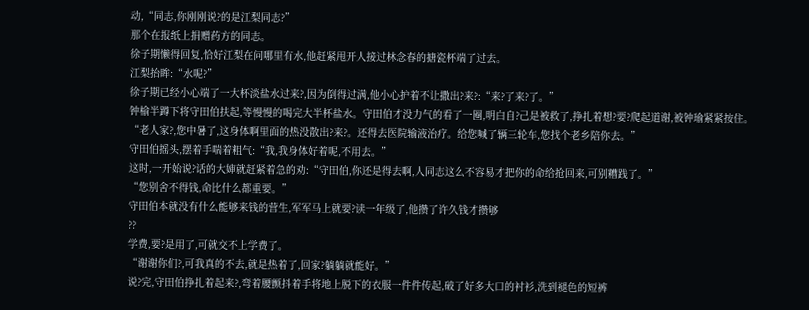动,“同志,你刚刚说?的是江梨同志?”
那个在报纸上捐赠药方的同志。
徐子期懒得回复,恰好江梨在问哪里有水,他赶紧甩开人接过林念春的搪瓷杯端了过去。
江梨抬眸:“水呢?”
徐子期已经小心端了一大杯淡盐水过来?,因为倒得过满,他小心护着不让撒出?来?:“来?了来?了。”
钟榆半蹲下将守田伯扶起,等慢慢的喝完大半杯盐水。守田伯才没力气的看了一圈,明白自?己是被救了,挣扎着想?要?爬起道谢,被钟瑜紧紧按住。
“老人家?,您中暑了,这身体啊里面的热没散出?来?。还得去医院输液治疗。给您喊了辆三轮车,您找个老乡陪你去。”
守田伯摇头,摆着手喘着粗气:“我,我身体好着呢,不用去。”
这时,一开始说?话的大婶就赶紧着急的劝:“守田伯,你还是得去啊,人同志这么不容易才把你的命给抢回来,可别糟践了。”
“您别舍不得钱,命比什么都重要。”
守田伯本就没有什么能够来钱的营生,军军马上就要?读一年级了,他攒了许久钱才攒够
??
学费,要?是用了,可就交不上学费了。
“谢谢你们?,可我真的不去,就是热着了,回家?躺躺就能好。”
说?完,守田伯挣扎着起来?,弯着腰颤抖着手将地上脱下的衣服一件件传起,破了好多大口的衬衫,洗到褪色的短裤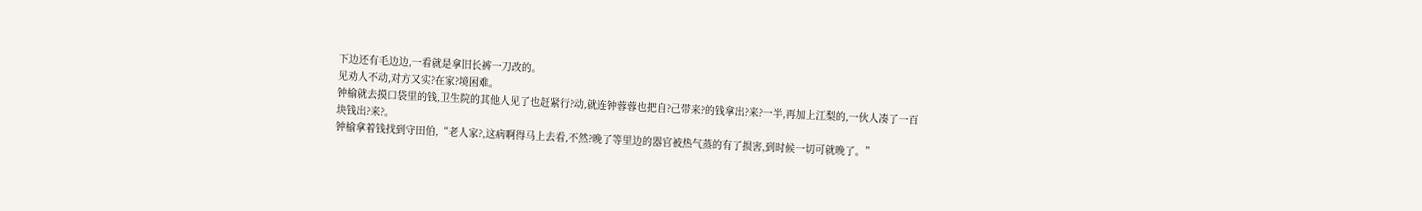下边还有毛边边,一看就是拿旧长裤一刀改的。
见劝人不动,对方又实?在家?境困难。
钟榆就去摸口袋里的钱,卫生院的其他人见了也赶紧行?动,就连钟蓉蓉也把自?己带来?的钱拿出?来?一半,再加上江梨的,一伙人凑了一百块钱出?来?。
钟榆拿着钱找到守田伯,“老人家?,这病啊得马上去看,不然?晚了等里边的器官被热气蒸的有了损害,到时候一切可就晚了。”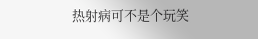热射病可不是个玩笑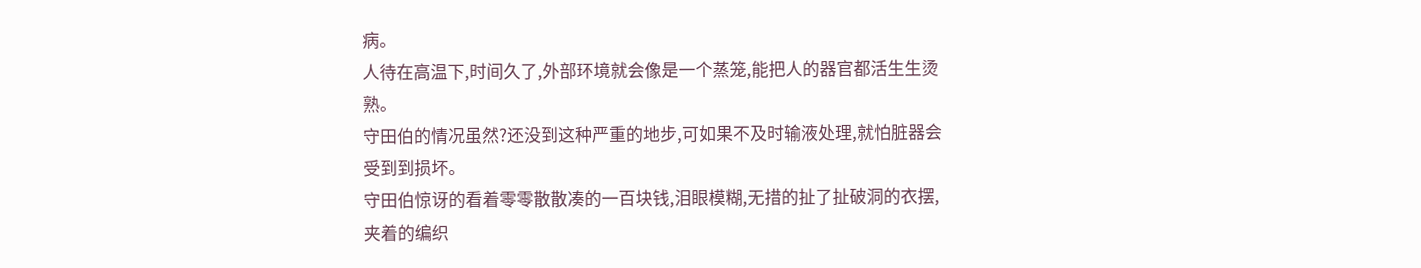病。
人待在高温下,时间久了,外部环境就会像是一个蒸笼,能把人的器官都活生生烫熟。
守田伯的情况虽然?还没到这种严重的地步,可如果不及时输液处理,就怕脏器会受到到损坏。
守田伯惊讶的看着零零散散凑的一百块钱,泪眼模糊,无措的扯了扯破洞的衣摆,夹着的编织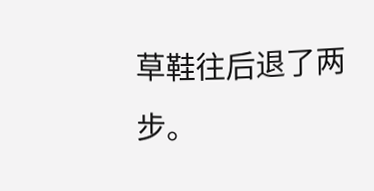草鞋往后退了两步。